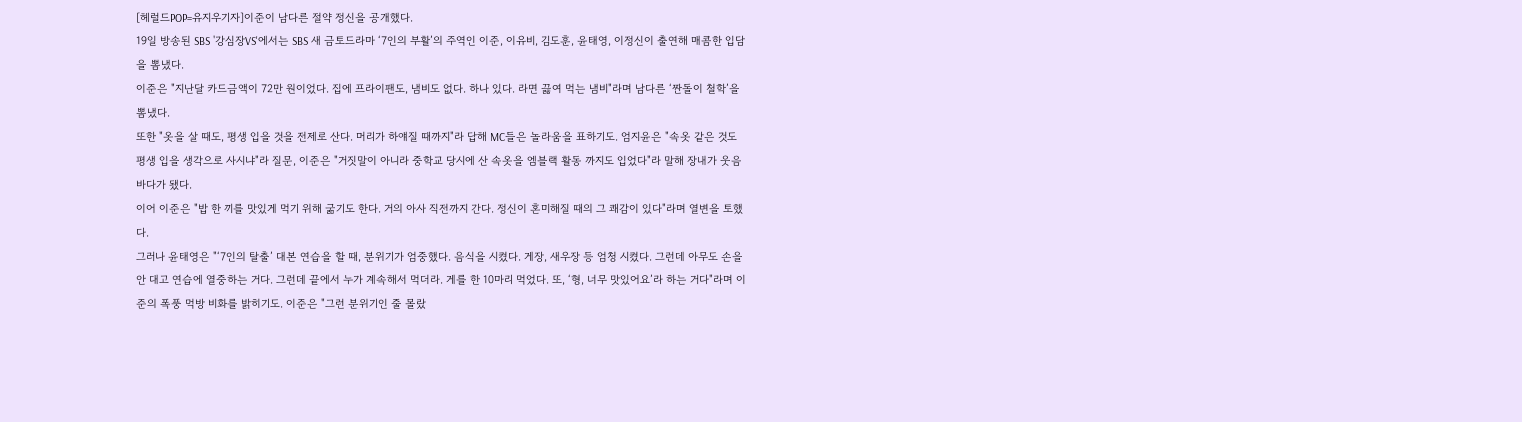[헤럴드POP=유지우기자]이준이 남다른 절약 정신을 공개했다.
19일 방송된 SBS '강심장VS'에서는 SBS 새 금토드라마 ‘7인의 부활’의 주역인 이준, 이유비, 김도훈, 윤태영, 이정신이 출연해 매콤한 입담을 뽐냈다.
이준은 "지난달 카드금액이 72만 원이었다. 집에 프라이팬도, 냄비도 없다. 하나 있다. 라면 끓여 먹는 냄비"라며 남다른 ‘짠돌이 철학’을 뽐냈다.
또한 "옷을 살 때도, 평생 입을 것을 전제로 산다. 머리가 하얘질 때까지"라 답해 MC들은 놀라움을 표하기도. 엄지윤은 "속옷 같은 것도 평생 입을 생각으로 사시냐"라 질문, 이준은 "거짓말이 아니라 중학교 당시에 산 속옷을 엠블랙 활동 까지도 입었다"라 말해 장내가 웃음바다가 됐다.
이어 이준은 "밥 한 끼를 맛있게 먹기 위해 굶기도 한다. 거의 아사 직전까지 간다. 정신이 혼미해질 때의 그 쾌감이 있다"라며 열변을 토했다.
그러나 윤태영은 "‘7인의 탈출’ 대본 연습을 할 때, 분위기가 엄중했다. 음식을 시켰다. 게장, 새우장 등 엄청 시켰다. 그런데 아무도 손을 안 대고 연습에 열중하는 거다. 그런데 끝에서 누가 계속해서 먹더라. 게를 한 10마리 먹었다. 또, ‘형, 너무 맛있어요’라 하는 거다"라며 이준의 폭풍 먹방 비화를 밝히기도. 이준은 "그런 분위기인 줄 몰랐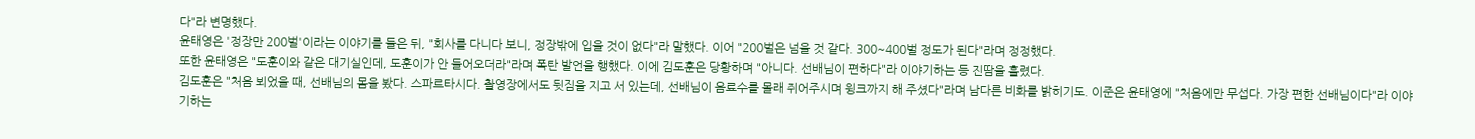다"라 변명했다.
윤태영은 '정장만 200벌'이라는 이야기를 들은 뒤, "회사를 다니다 보니, 정장밖에 입을 것이 없다"라 말했다. 이어 "200벌은 넘을 것 같다. 300~400벌 정도가 된다"라며 정정했다.
또한 윤태영은 "도훈이와 같은 대기실인데, 도훈이가 안 들어오더라"라며 폭탄 발언을 행했다. 이에 김도훈은 당황하며 "아니다. 선배님이 편하다"라 이야기하는 등 진땀을 흘렸다.
김도훈은 "처음 뵈었을 때, 선배님의 몸을 봤다. 스파르타시다. 촬영장에서도 뒷짐을 지고 서 있는데, 선배님이 음료수를 몰래 쥐어주시며 윙크까지 해 주셨다"라며 남다른 비화를 밝히기도. 이준은 윤태영에 "처음에만 무섭다. 가장 편한 선배님이다"라 이야기하는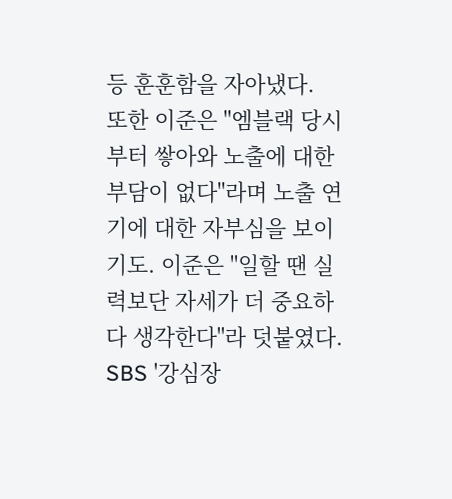등 훈훈함을 자아냈다.
또한 이준은 "엠블랙 당시부터 쌓아와 노출에 대한 부담이 없다"라며 노출 연기에 대한 자부심을 보이기도. 이준은 "일할 땐 실력보단 자세가 더 중요하다 생각한다"라 덧붙였다.
SBS '강심장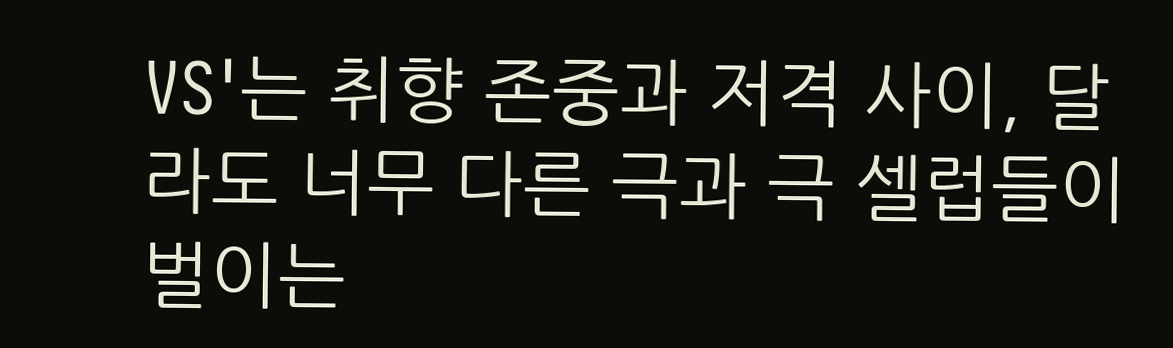VS'는 취향 존중과 저격 사이, 달라도 너무 다른 극과 극 셀럽들이 벌이는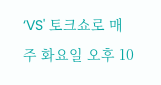‘VS' 토크쇼로 매주 화요일 오후 10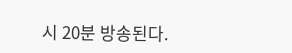시 20분 방송된다.